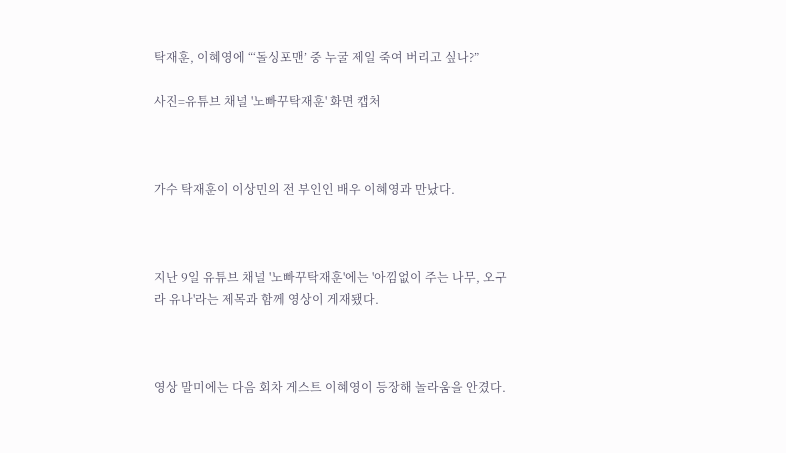탁재훈, 이혜영에 “‘돌싱포맨’ 중 누굴 제일 죽여 버리고 싶나?”

사진=유튜브 채널 '노빠꾸탁재훈' 화면 캡처



가수 탁재훈이 이상민의 전 부인인 배우 이혜영과 만났다.



지난 9일 유튜브 채널 '노빠꾸탁재훈'에는 '아낌없이 주는 나무, 오구라 유나'라는 제목과 함께 영상이 게재됐다.



영상 말미에는 다음 회차 게스트 이혜영이 등장해 놀라움을 안겼다.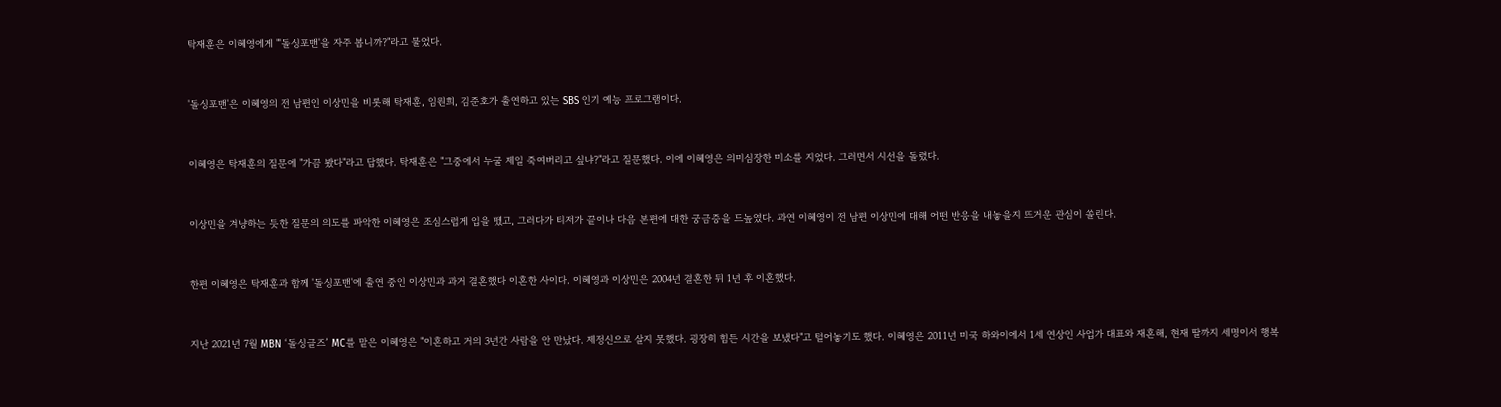탁재훈은 이혜영에게 "'돌싱포맨'을 자주 봅니까?"라고 물었다.



'돌싱포맨'은 이혜영의 전 남편인 이상민을 비롯해 탁재훈, 임원희, 김준호가 출연하고 있는 SBS 인기 예능 프로그램이다.



이혜영은 탁재훈의 질문에 "가끔 봤다"라고 답했다. 탁재훈은 "그중에서 누굴 제일 죽여버리고 싶냐?"라고 질문했다. 이에 이혜영은 의미심장한 미소를 지었다. 그러면서 시선을 돌렸다.



이상민을 겨냥하는 듯한 질문의 의도를 파악한 이혜영은 조심스럽게 입을 뗐고, 그러다가 티저가 끝이나 다음 본편에 대한 궁금증을 드높였다. 과연 이혜영이 전 남편 이상민에 대해 어떤 반응을 내놓을지 뜨거운 관심이 쏠린다.



한편 이혜영은 탁재훈과 함께 '돌싱포맨'에 출연 중인 이상민과 과거 결혼했다 이혼한 사이다. 이혜영과 이상민은 2004년 결혼한 뒤 1년 후 이혼했다.



지난 2021년 7월 MBN ‘돌싱글즈’ MC를 맡은 이혜영은 "이혼하고 거의 3년간 사람을 안 만났다. 제정신으로 살지 못했다. 굉장히 힘든 시간을 보냈다"고 털어놓기도 했다. 이혜영은 2011년 미국 하와이에서 1세 연상인 사업가 대표와 재혼해, 현재 딸까지 세명이서 행복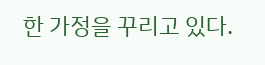한 가정을 꾸리고 있다.